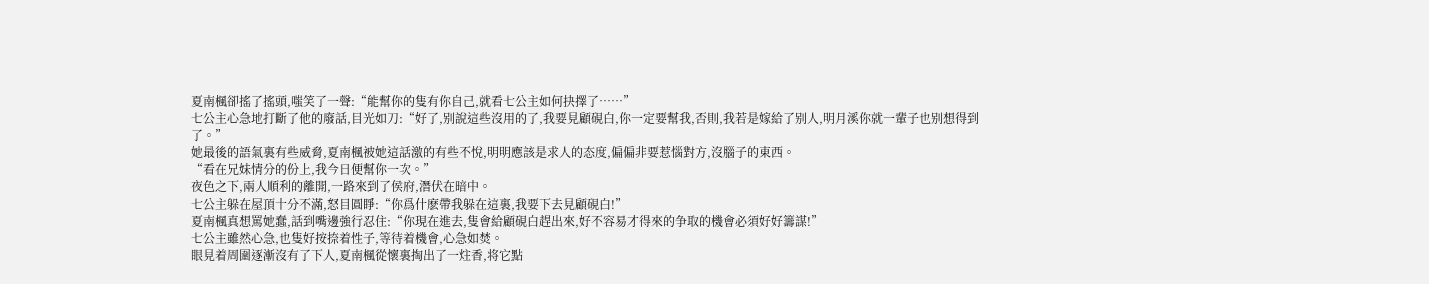夏南楓卻搖了搖頭,嗤笑了一聲:“能幫你的隻有你自己,就看七公主如何抉擇了……”
七公主心急地打斷了他的廢話,目光如刀:“好了,别說這些沒用的了,我要見顧硯白,你一定要幫我,否則,我若是嫁給了别人,明月溪你就一輩子也别想得到了。”
她最後的語氣裏有些威脅,夏南楓被她這話激的有些不悅,明明應該是求人的态度,偏偏非要惹惱對方,沒腦子的東西。
“看在兄妹情分的份上,我今日便幫你一次。”
夜色之下,兩人順利的離開,一路來到了侯府,潛伏在暗中。
七公主躲在屋頂十分不滿,怒目圓睜:“你爲什麽帶我躲在這裏,我要下去見顧硯白!”
夏南楓真想罵她蠢,話到嘴邊強行忍住:“你現在進去,隻會給顧硯白趕出來,好不容易才得來的争取的機會必須好好籌謀!”
七公主雖然心急,也隻好按捺着性子,等待着機會,心急如焚。
眼見着周圍逐漸沒有了下人,夏南楓從懷裏掏出了一炷香,将它點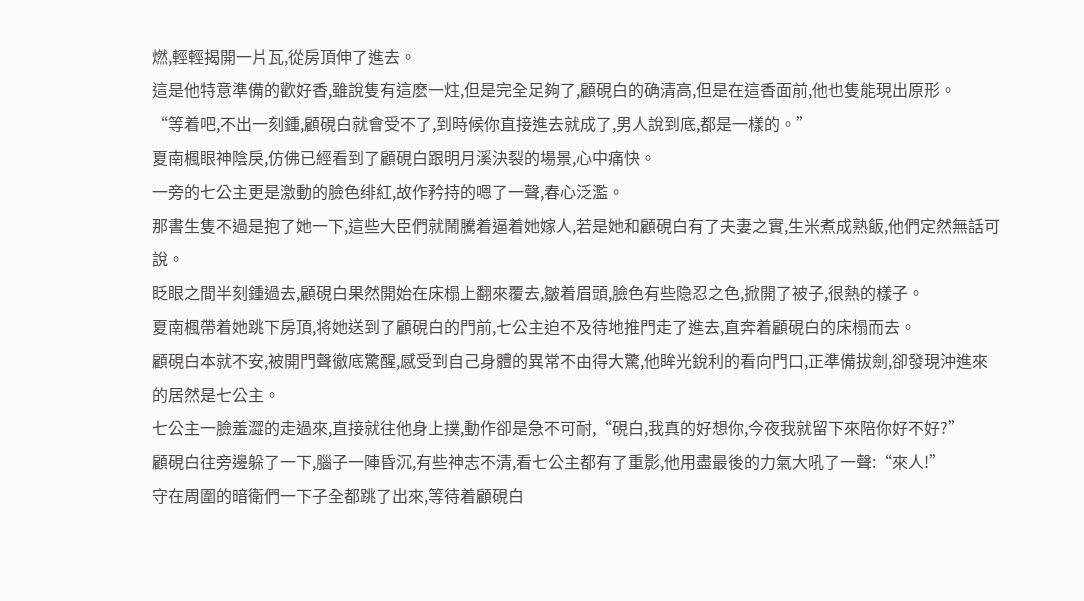燃,輕輕揭開一片瓦,從房頂伸了進去。
這是他特意準備的歡好香,雖說隻有這麽一炷,但是完全足夠了,顧硯白的确清高,但是在這香面前,他也隻能現出原形。
“等着吧,不出一刻鍾,顧硯白就會受不了,到時候你直接進去就成了,男人說到底,都是一樣的。”
夏南楓眼神陰戾,仿佛已經看到了顧硯白跟明月溪決裂的場景,心中痛快。
一旁的七公主更是激動的臉色绯紅,故作矜持的嗯了一聲,春心泛濫。
那書生隻不過是抱了她一下,這些大臣們就鬧騰着逼着她嫁人,若是她和顧硯白有了夫妻之實,生米煮成熟飯,他們定然無話可說。
眨眼之間半刻鍾過去,顧硯白果然開始在床榻上翻來覆去,皺着眉頭,臉色有些隐忍之色,掀開了被子,很熱的樣子。
夏南楓帶着她跳下房頂,将她送到了顧硯白的門前,七公主迫不及待地推門走了進去,直奔着顧硯白的床榻而去。
顧硯白本就不安,被開門聲徹底驚醒,感受到自己身體的異常不由得大驚,他眸光銳利的看向門口,正準備拔劍,卻發現沖進來的居然是七公主。
七公主一臉羞澀的走過來,直接就往他身上撲,動作卻是急不可耐,“硯白,我真的好想你,今夜我就留下來陪你好不好?”
顧硯白往旁邊躲了一下,腦子一陣昏沉,有些神志不清,看七公主都有了重影,他用盡最後的力氣大吼了一聲:“來人!”
守在周圍的暗衛們一下子全都跳了出來,等待着顧硯白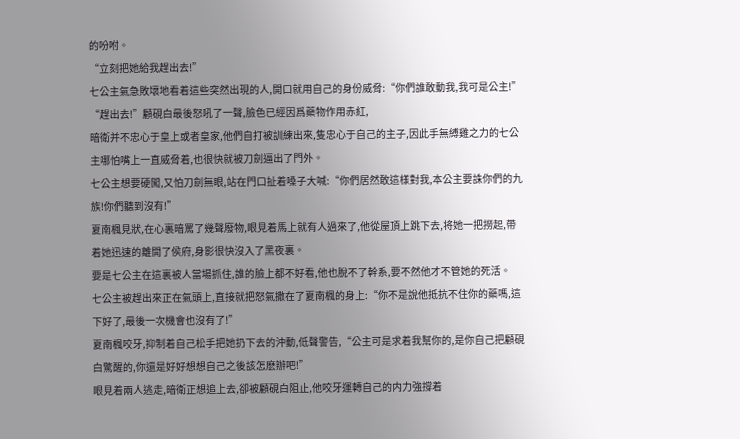的吩咐。
“立刻把她給我趕出去!”
七公主氣急敗壞地看着這些突然出現的人,開口就用自己的身份威脅:“你們誰敢動我,我可是公主!”
“趕出去!”顧硯白最後怒吼了一聲,臉色已經因爲藥物作用赤紅,
暗衛并不忠心于皇上或者皇家,他們自打被訓練出來,隻忠心于自己的主子,因此手無縛雞之力的七公主哪怕嘴上一直威脅着,也很快就被刀劍逼出了門外。
七公主想要硬闖,又怕刀劍無眼,站在門口扯着嗓子大喊:“你們居然敢這樣對我,本公主要誅你們的九族!你們聽到沒有!”
夏南楓見狀,在心裏暗罵了幾聲廢物,眼見着馬上就有人過來了,他從屋頂上跳下去,将她一把撈起,帶着她迅速的離開了侯府,身影很快沒入了黑夜裏。
要是七公主在這裏被人當場抓住,誰的臉上都不好看,他也脫不了幹系,要不然他才不管她的死活。
七公主被趕出來正在氣頭上,直接就把怒氣撒在了夏南楓的身上:“你不是說他抵抗不住你的藥嗎,這下好了,最後一次機會也沒有了!”
夏南楓咬牙,抑制着自己松手把她扔下去的沖動,低聲警告,“公主可是求着我幫你的,是你自己把顧硯白驚醒的,你還是好好想想自己之後該怎麽辦吧!”
眼見着兩人逃走,暗衛正想追上去,卻被顧硯白阻止,他咬牙運轉自己的内力強撐着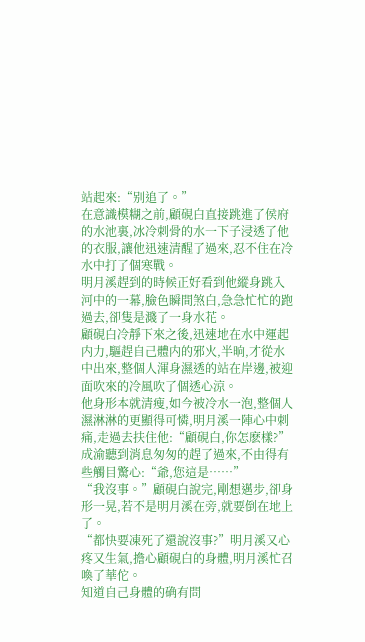站起來:“别追了。”
在意識模糊之前,顧硯白直接跳進了侯府的水池裏,冰冷刺骨的水一下子浸透了他的衣服,讓他迅速清醒了過來,忍不住在冷水中打了個寒戰。
明月溪趕到的時候正好看到他縱身跳入河中的一幕,臉色瞬間煞白,急急忙忙的跑過去,卻隻是濺了一身水花。
顧硯白冷靜下來之後,迅速地在水中運起内力,驅趕自己體内的邪火,半晌,才從水中出來,整個人渾身濕透的站在岸邊,被迎面吹來的冷風吹了個透心涼。
他身形本就清瘦,如今被冷水一泡,整個人濕淋淋的更顯得可憐,明月溪一陣心中刺痛,走過去扶住他:“顧硯白,你怎麽樣?”
成渝聽到消息匆匆的趕了過來,不由得有些觸目驚心:“爺,您這是……”
“我沒事。”顧硯白說完,剛想邁步,卻身形一晃,若不是明月溪在旁,就要倒在地上了。
“都快要凍死了還說沒事?”明月溪又心疼又生氣,擔心顧硯白的身體,明月溪忙召喚了華佗。
知道自己身體的确有問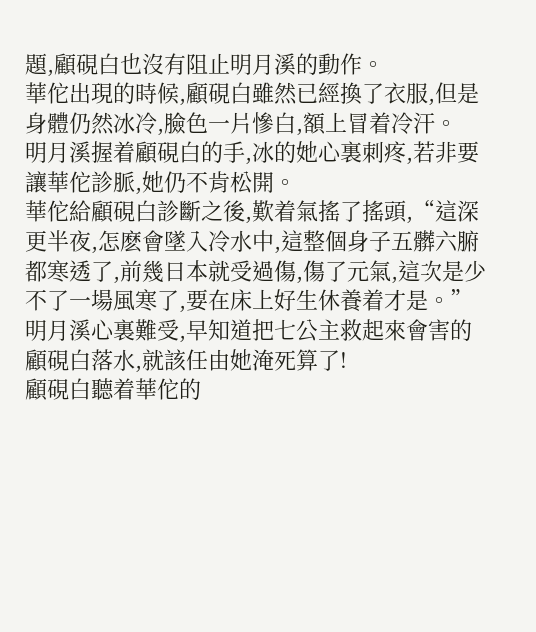題,顧硯白也沒有阻止明月溪的動作。
華佗出現的時候,顧硯白雖然已經換了衣服,但是身體仍然冰冷,臉色一片慘白,額上冒着冷汗。
明月溪握着顧硯白的手,冰的她心裏刺疼,若非要讓華佗診脈,她仍不肯松開。
華佗給顧硯白診斷之後,歎着氣搖了搖頭,“這深更半夜,怎麽會墜入冷水中,這整個身子五髒六腑都寒透了,前幾日本就受過傷,傷了元氣,這次是少不了一場風寒了,要在床上好生休養着才是。”
明月溪心裏難受,早知道把七公主救起來會害的顧硯白落水,就該任由她淹死算了!
顧硯白聽着華佗的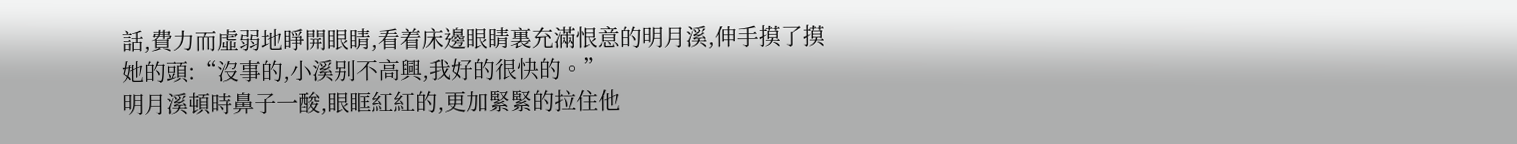話,費力而虛弱地睜開眼睛,看着床邊眼睛裏充滿恨意的明月溪,伸手摸了摸她的頭:“沒事的,小溪别不高興,我好的很快的。”
明月溪頓時鼻子一酸,眼眶紅紅的,更加緊緊的拉住他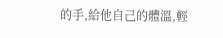的手,給他自己的體溫,輕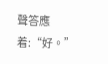聲答應着:“好。”